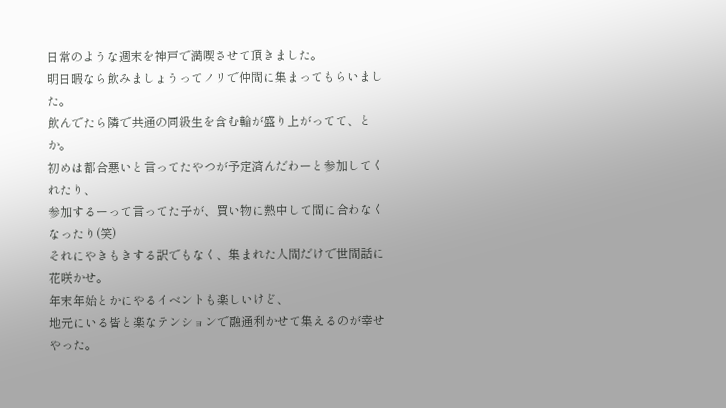日常のような週末を神戸で満喫させて頂きました。
明日暇なら飲みましょうってノリで仲間に集まってもらいました。
飲んでたら隣で共通の同級生を含む輪が盛り上がってて、とか。
初めは都合悪いと言ってたやつが予定済んだわーと参加してくれたり、
参加するーって言ってた子が、買い物に熱中して間に合わなくなったり(笑)
それにやきもきする訳でもなく、集まれた人間だけで世間話に花咲かせ。
年末年始とかにやるイベントも楽しいけど、
地元にいる皆と楽なテンションで融通利かせて集えるのが幸せやった。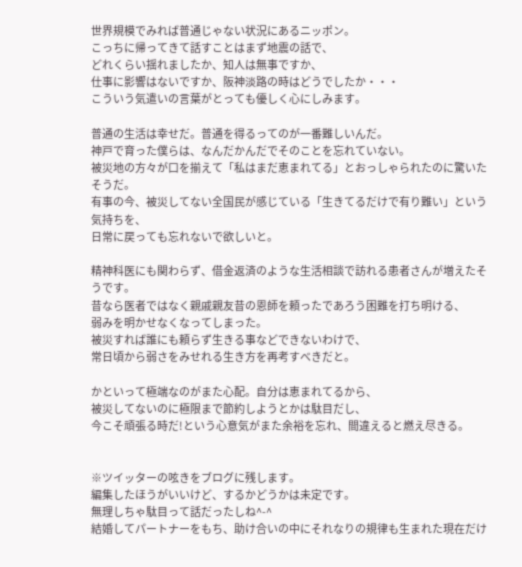世界規模でみれば普通じゃない状況にあるニッポン。
こっちに帰ってきて話すことはまず地震の話で、
どれくらい揺れましたか、知人は無事ですか、
仕事に影響はないですか、阪神淡路の時はどうでしたか・・・
こういう気遣いの言葉がとっても優しく心にしみます。

普通の生活は幸せだ。普通を得るってのが一番難しいんだ。
神戸で育った僕らは、なんだかんだでそのことを忘れていない。
被災地の方々が口を揃えて「私はまだ恵まれてる」とおっしゃられたのに驚いたそうだ。
有事の今、被災してない全国民が感じている「生きてるだけで有り難い」という気持ちを、
日常に戻っても忘れないで欲しいと。

精神科医にも関わらず、借金返済のような生活相談で訪れる患者さんが増えたそうです。
昔なら医者ではなく親戚親友昔の恩師を頼ったであろう困難を打ち明ける、
弱みを明かせなくなってしまった。
被災すれば誰にも頼らず生きる事などできないわけで、
常日頃から弱さをみせれる生き方を再考すべきだと。

かといって極端なのがまた心配。自分は恵まれてるから、
被災してないのに極限まで節約しようとかは駄目だし、
今こそ頑張る時だ!という心意気がまた余裕を忘れ、間違えると燃え尽きる。


※ツイッターの呟きをブログに残します。
編集したほうがいいけど、するかどうかは未定です。
無理しちゃ駄目って話だったしね^-^
結婚してパートナーをもち、助け合いの中にそれなりの規律も生まれた現在だけ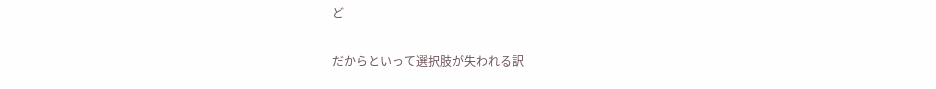ど

だからといって選択肢が失われる訳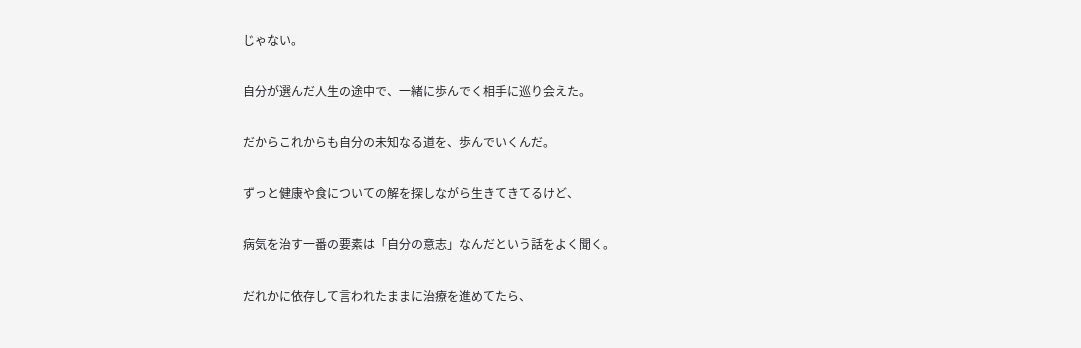じゃない。

自分が選んだ人生の途中で、一緒に歩んでく相手に巡り会えた。

だからこれからも自分の未知なる道を、歩んでいくんだ。

ずっと健康や食についての解を探しながら生きてきてるけど、

病気を治す一番の要素は「自分の意志」なんだという話をよく聞く。

だれかに依存して言われたままに治療を進めてたら、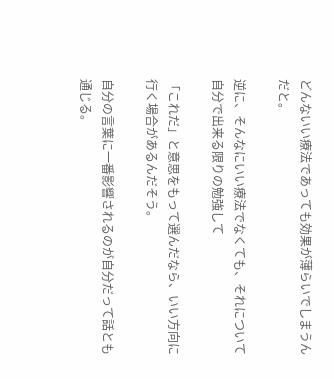どんないい療法であっても効果が薄らいでしまうんだと。

逆に、そんなにいい療法でなくても、それについて自分で出来る限りの勉強して

「これだ」と意思をもって選んだなら、いい方向に行く場合があるんだそう。

自分の言葉に一番影響されるのが自分だって話とも通じる。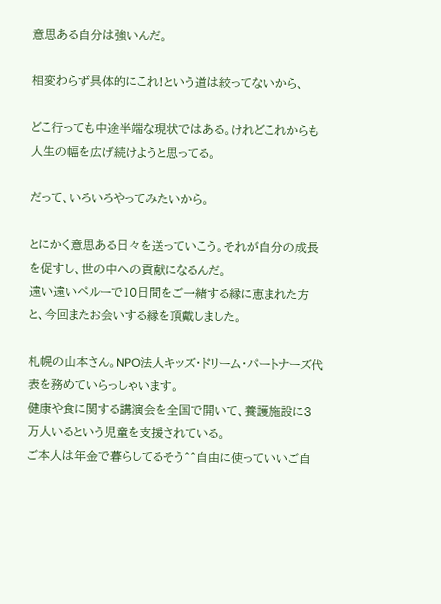意思ある自分は強いんだ。

相変わらず具体的にこれ!という道は絞ってないから、

どこ行っても中途半端な現状ではある。けれどこれからも人生の幅を広げ続けようと思ってる。

だって、いろいろやってみたいから。

とにかく意思ある日々を送っていこう。それが自分の成長を促すし、世の中への貢献になるんだ。
遠い遠いペルーで10日間をご一緒する縁に恵まれた方と、今回またお会いする縁を頂戴しました。

札幌の山本さん。NPO法人キッズ・ドリーム・パートナーズ代表を務めていらっしゃいます。
健康や食に関する講演会を全国で開いて、養護施設に3万人いるという児童を支援されている。
ご本人は年金で暮らしてるそう^^自由に使っていいご自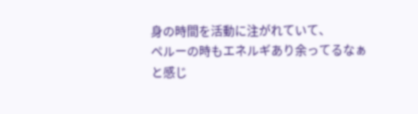身の時間を活動に注がれていて、
ペルーの時もエネルギあり余ってるなぁと感じ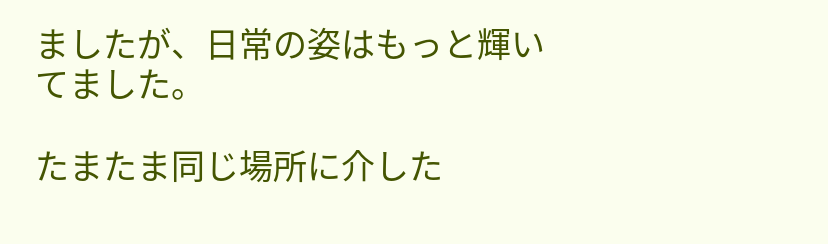ましたが、日常の姿はもっと輝いてました。

たまたま同じ場所に介した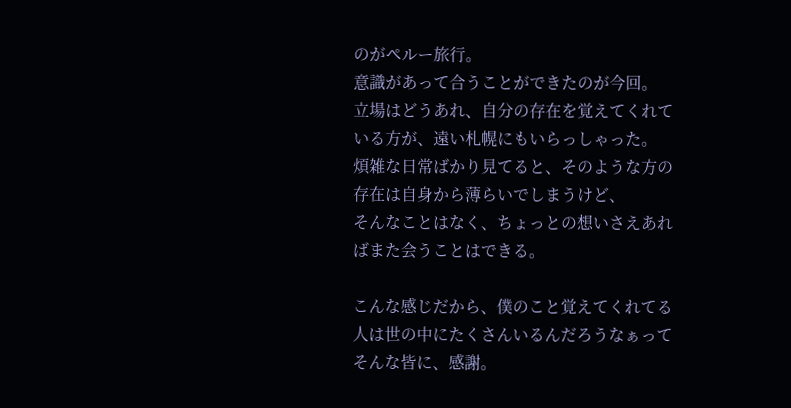のがペルー旅行。
意識があって合うことができたのが今回。
立場はどうあれ、自分の存在を覚えてくれている方が、遠い札幌にもいらっしゃった。
煩雑な日常ばかり見てると、そのような方の存在は自身から薄らいでしまうけど、
そんなことはなく、ちょっとの想いさえあればまた会うことはできる。

こんな感じだから、僕のこと覚えてくれてる人は世の中にたくさんいるんだろうなぁって
そんな皆に、感謝。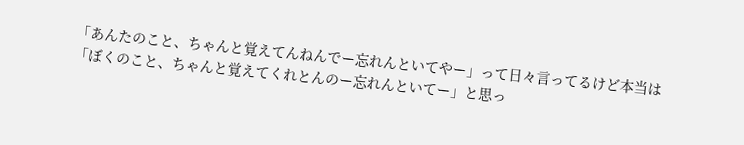「あんたのこと、ちゃんと覚えてんねんでー忘れんといてやー」って日々言ってるけど本当は
「ぼくのこと、ちゃんと覚えてくれとんのー忘れんといてー」と思っ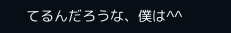てるんだろうな、僕は^^